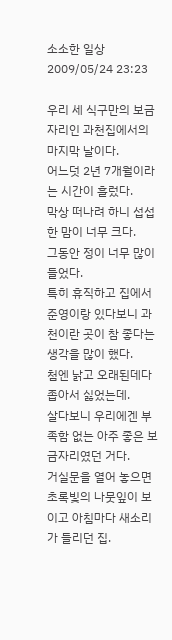소소한 일상2009/05/24 23:23

우리 세 식구만의 보금자리인 과천집에서의 마지막 날이다.
어느덧 2년 7개월이라는 시간이 흘렀다.
막상 떠나려 하니 섭섭한 맘이 너무 크다.
그동안 정이 너무 많이 들었다.
특히 휴직하고 집에서 준영이랑 있다보니 과천이란 곳이 참 좋다는 생각을 많이 했다.
첨엔 낡고 오래된데다 좁아서 싫었는데.
살다보니 우리에겐 부족함 없는 아주 좋은 보금자리였던 거다.
거실문을 열어 놓으면 초록빛의 나뭇잎이 보이고 아침마다 새소리가 들리던 집.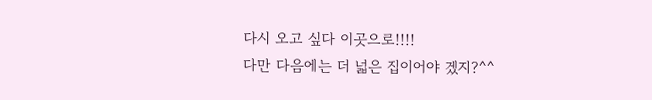다시 오고 싶다 이곳으로!!!!
다만 다음에는 더 넓은 집이어야 겠지?^^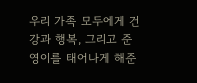우리 가족 모두에게 건강과 행복, 그리고 준영이를 태어나게 해준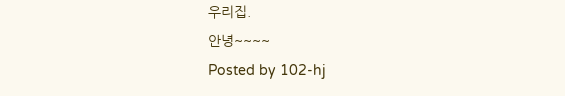우리집.
안녕~~~~
Posted by 102-hj